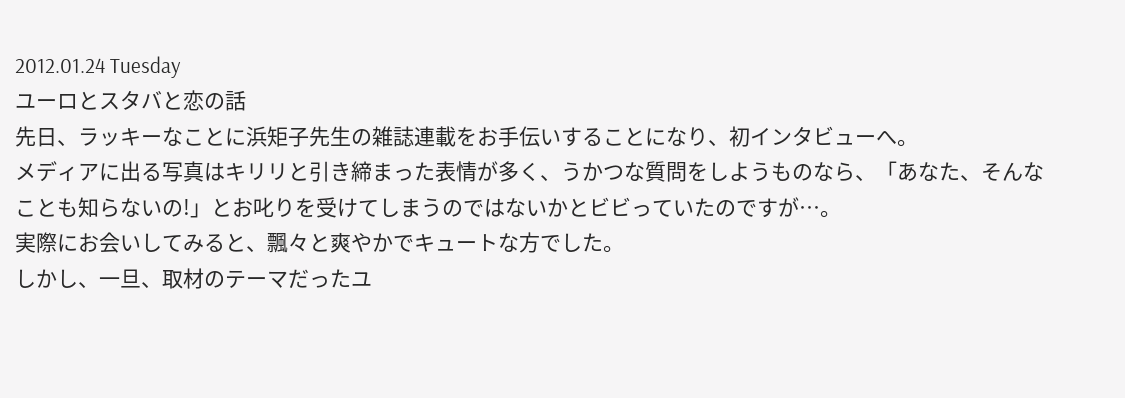2012.01.24 Tuesday
ユーロとスタバと恋の話
先日、ラッキーなことに浜矩子先生の雑誌連載をお手伝いすることになり、初インタビューへ。
メディアに出る写真はキリリと引き締まった表情が多く、うかつな質問をしようものなら、「あなた、そんなことも知らないの!」とお叱りを受けてしまうのではないかとビビっていたのですが…。
実際にお会いしてみると、飄々と爽やかでキュートな方でした。
しかし、一旦、取材のテーマだったユ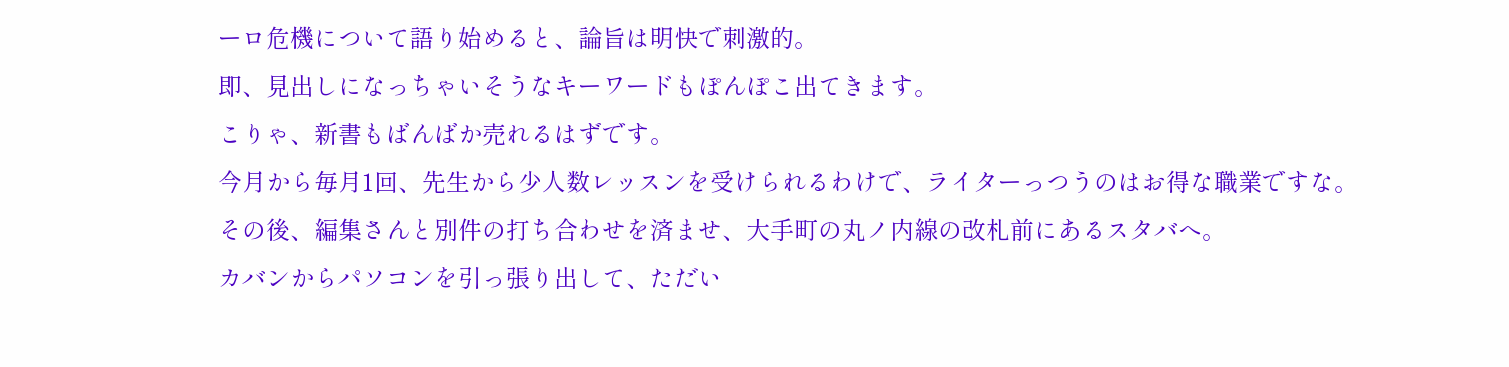ーロ危機について語り始めると、論旨は明快で刺激的。
即、見出しになっちゃいそうなキーワードもぽんぽこ出てきます。
こりゃ、新書もばんばか売れるはずです。
今月から毎月1回、先生から少人数レッスンを受けられるわけで、ライターっつうのはお得な職業ですな。
その後、編集さんと別件の打ち合わせを済ませ、大手町の丸ノ内線の改札前にあるスタバへ。
カバンからパソコンを引っ張り出して、ただい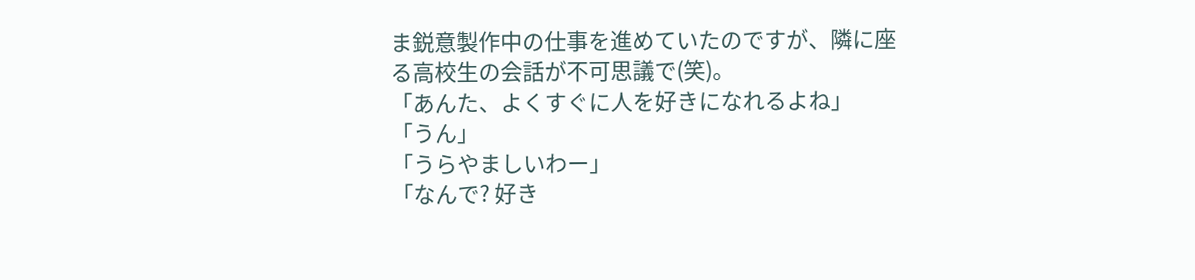ま鋭意製作中の仕事を進めていたのですが、隣に座る高校生の会話が不可思議で(笑)。
「あんた、よくすぐに人を好きになれるよね」
「うん」
「うらやましいわー」
「なんで? 好き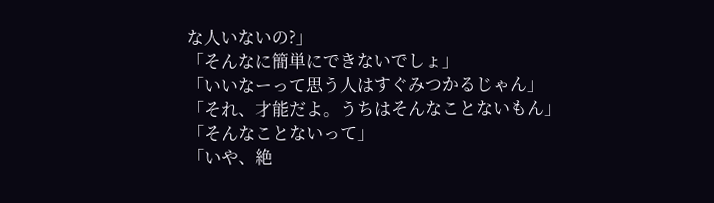な人いないの?」
「そんなに簡単にできないでしょ」
「いいなーって思う人はすぐみつかるじゃん」
「それ、才能だよ。うちはそんなことないもん」
「そんなことないって」
「いや、絶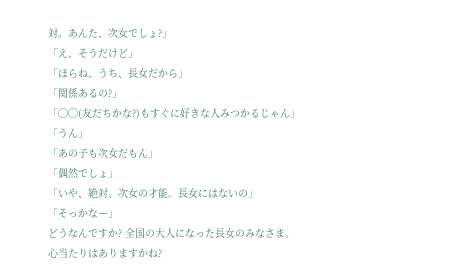対。あんた、次女でしょ?」
「え、そうだけど」
「ほらね、うち、長女だから」
「関係あるの?」
「◯◯(友だちかな?)もすぐに好きな人みつかるじゃん」
「うん」
「あの子も次女だもん」
「偶然でしょ」
「いや、絶対、次女の才能。長女にはないの」
「そっかなー」
どうなんですか? 全国の大人になった長女のみなさま。
心当たりはありますかね?